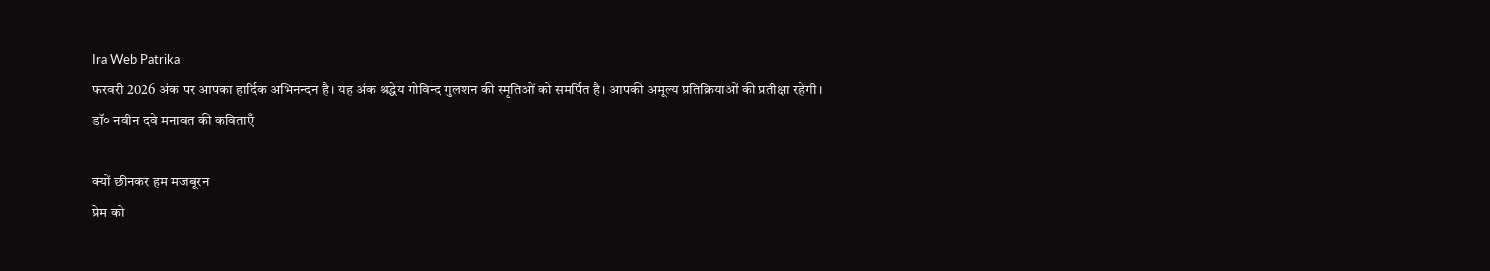Ira Web Patrika
फरवरी 2026 अंक पर आपका हार्दिक अभिनन्दन है। यह अंक श्रद्धेय गोविन्द गुलशन की स्मृतिओं को समर्पित है। आपकी अमूल्य प्रतिक्रियाओं की प्रतीक्षा रहेगी।
डॉ० नवीन दवे मनावत की कविताएँ

क्यों छीनकर हम मजबूरन
प्रेम को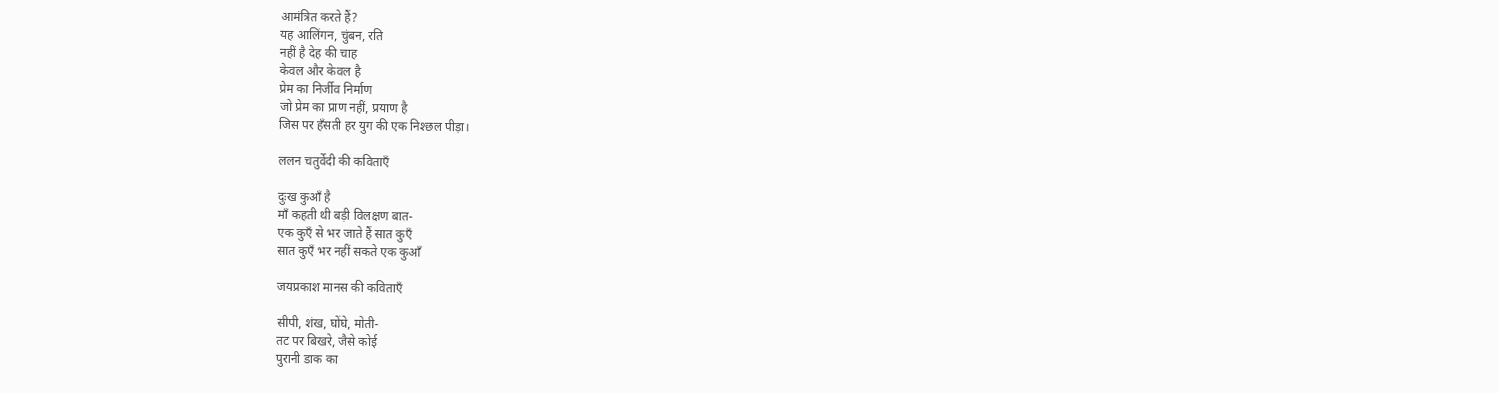आमंत्रित करते हैं?
यह आलिंगन, चुंबन, रति
नहीं है देह की चाह
केवल और केवल है
प्रेम का निर्जीव निर्माण
जो प्रेम का प्राण नहीं, प्रयाण है
जिस पर हँसती हर युग की एक निश्छल पीड़ा।

ललन चतुर्वेदी की कविताएँ

दुःख कुआँ है
माँ कहती थी बड़ी विलक्षण बात-
एक कुएँ से भर जाते हैं सात कुएँ
सात कुएँ भर नहीं सकते एक कुआँ

जयप्रकाश मानस की कविताएँ

सीपी, शंख, घोंघे, मोती-
तट पर बिखरे, जैसे कोई
पुरानी डाक का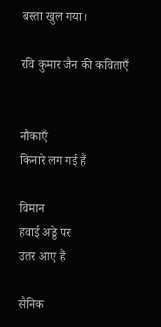बस्ता खुल गया।

रवि कुमार जैन की कविताएँ


नौकाएँ
किनारे लग गई हैं

विमान
हवाई अड्डे पर
उतर आए हैं

सैनिक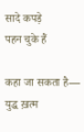सादे कपड़े
पहन चुके हैं

कहा जा सकता है—
युद्ध ख़त्म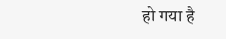हो गया है